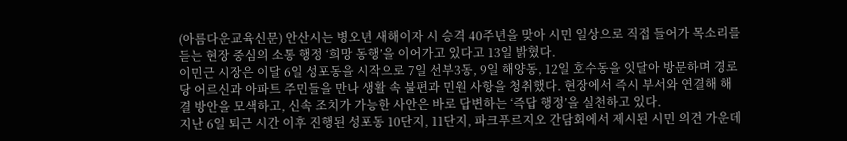(아름다운교육신문) 안산시는 병오년 새해이자 시 승격 40주년을 맞아 시민 일상으로 직접 들어가 목소리를 듣는 현장 중심의 소통 행정 ‘희망 동행’을 이어가고 있다고 13일 밝혔다.
이민근 시장은 이달 6일 성포동을 시작으로 7일 선부3동, 9일 해양동, 12일 호수동을 잇달아 방문하며 경로당 어르신과 아파트 주민들을 만나 생활 속 불편과 민원 사항을 청취했다. 현장에서 즉시 부서와 연결해 해결 방안을 모색하고, 신속 조치가 가능한 사안은 바로 답변하는 ‘즉답 행정’을 실천하고 있다.
지난 6일 퇴근 시간 이후 진행된 성포동 10단지, 11단지, 파크푸르지오 간담회에서 제시된 시민 의견 가운데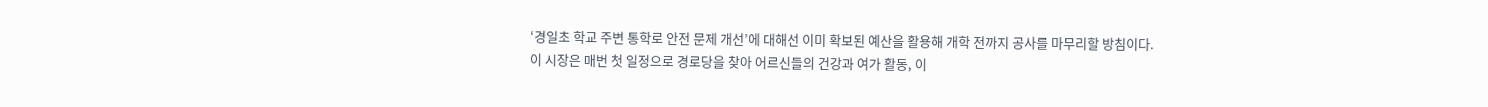‘경일초 학교 주변 통학로 안전 문제 개선’에 대해선 이미 확보된 예산을 활용해 개학 전까지 공사를 마무리할 방침이다.
이 시장은 매번 첫 일정으로 경로당을 찾아 어르신들의 건강과 여가 활동, 이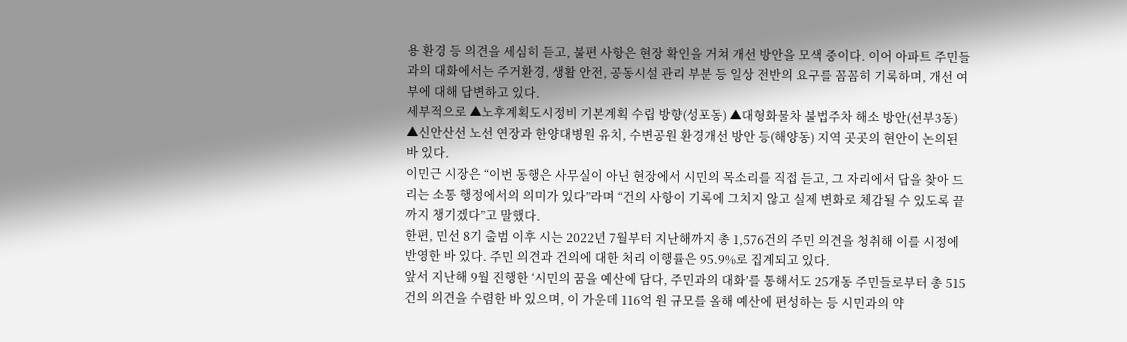용 환경 등 의견을 세심히 듣고, 불편 사항은 현장 확인을 거쳐 개선 방안을 모색 중이다. 이어 아파트 주민들과의 대화에서는 주거환경, 생활 안전, 공동시설 관리 부분 등 일상 전반의 요구를 꼼꼼히 기록하며, 개선 여부에 대해 답변하고 있다.
세부적으로 ▲노후계획도시정비 기본계획 수립 방향(성포동) ▲대형화물차 불법주차 해소 방안(선부3동) ▲신안산선 노선 연장과 한양대병원 유치, 수변공원 환경개선 방안 등(해양동) 지역 곳곳의 현안이 논의된 바 있다.
이민근 시장은 “이번 동행은 사무실이 아닌 현장에서 시민의 목소리를 직접 듣고, 그 자리에서 답을 찾아 드리는 소통 행정에서의 의미가 있다”라며 “건의 사항이 기록에 그치지 않고 실제 변화로 체감될 수 있도록 끝까지 챙기겠다”고 말했다.
한편, 민선 8기 출범 이후 시는 2022년 7월부터 지난해까지 총 1,576건의 주민 의견을 청취해 이를 시정에 반영한 바 있다. 주민 의견과 건의에 대한 처리 이행률은 95.9%로 집계되고 있다.
앞서 지난해 9월 진행한 ‘시민의 꿈을 예산에 담다, 주민과의 대화’를 통해서도 25개동 주민들로부터 총 515건의 의견을 수렴한 바 있으며, 이 가운데 116억 원 규모를 올해 예산에 편성하는 등 시민과의 약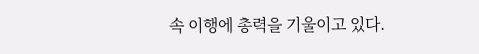속 이행에 총력을 기울이고 있다.